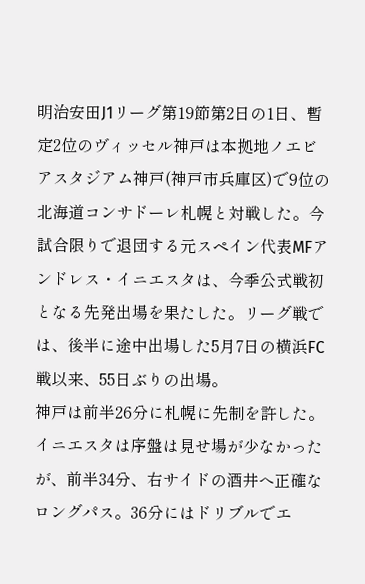明治安田J1リーグ第19節第2日の1日、暫定2位のヴィッセル神戸は本拠地ノエビアスタジアム神戸(神戸市兵庫区)で9位の北海道コンサドーレ札幌と対戦した。今試合限りで退団する元スペイン代表MFアンドレス・イニエスタは、今季公式戦初となる先発出場を果たした。リーグ戦では、後半に途中出場した5月7日の横浜FC戦以来、55日ぶりの出場。
神戸は前半26分に札幌に先制を許した。イニエスタは序盤は見せ場が少なかったが、前半34分、右サイドの酒井へ正確なロングパス。36分にはドリブルでエ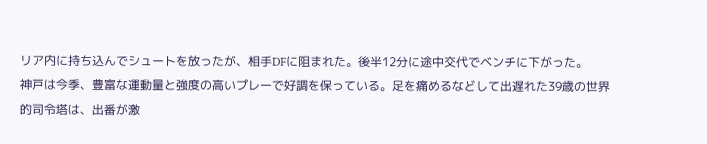リア内に持ち込んでシュートを放ったが、相手DFに阻まれた。後半12分に途中交代でベンチに下がった。
神戸は今季、豊富な運動量と強度の高いプレーで好調を保っている。足を痛めるなどして出遅れた39歳の世界的司令塔は、出番が激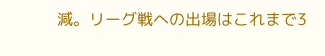減。リーグ戦への出場はこれまで3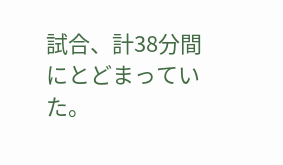試合、計38分間にとどまっていた。